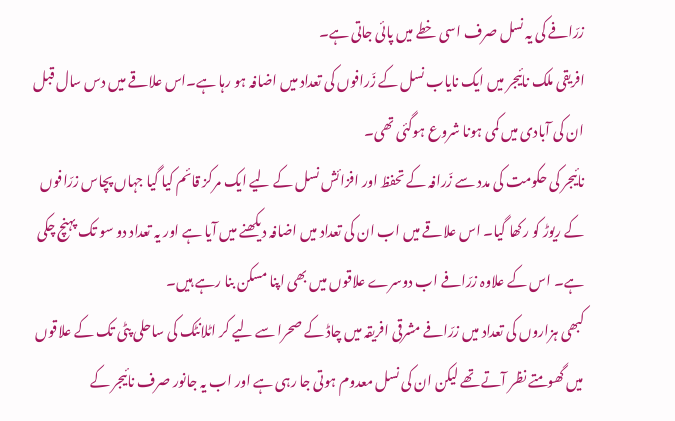زرّافے کی یہ نسل صرف اسی خطے میں پائی جاتی ہے۔
افریقی ملک نائیجر میں ایک نایاب نسل کے زّرافوں کی تعداد میں اضافہ ہو رہا ہے۔اس علاقے میں دس سال قبل ان کی آبادی میں کمی ہونا شروع ہوگئی تھی۔
نائیجر کی حکومت کی مدد سے زّرافہ کے تحفظ اور افزائش نسل کے لیے ایک مرکز قائم کیا گیا جہاں پچاس زرّافوں کے ریوڑ کو رکھا گیا۔ اس علاقے میں اب ان کی تعداد میں اضافہ دیکھنے میں آیا ہے اور یہ تعداد دو سو تک پہنچ چکی ہے۔ اس کے علاوہ زرّافے اب دوسرے علاقوں میں بھی اپنا مسکن بنا رہے ہیں۔
کبھی ہزاروں کی تعداد میں زرّافے مشرقی افریقہ میں چاڈ کے صحرا سے لیے کر اٹلانٹک کی ساحلی پٹی تک کے علاقوں میں گھومتے نظر آتے تھے لیکن ان کی نسل معدوم ہوتی جا رہی ہے اور اب یہ جانور صرف نائیجر کے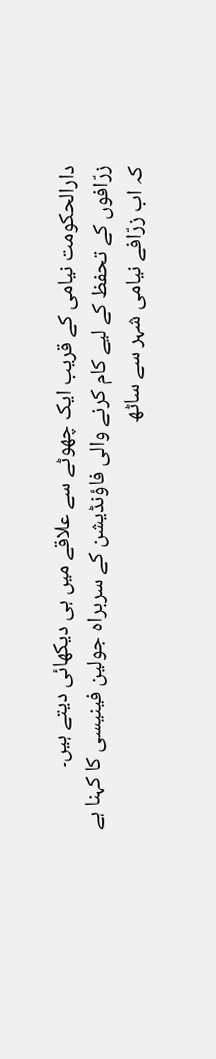دارالحکومت نیامی کے قریب ایک چھوٹے سے علاقے میں ہی دیکھائی دیتے ہیں۔
زرّافوں کے تحفظ کے لیے کام کرنے والی فاؤنڈیشن کے سربراہ جولین فینیسی کا کہنا ہے کہ اب زرّافے نیامی شہر سے ساٹھ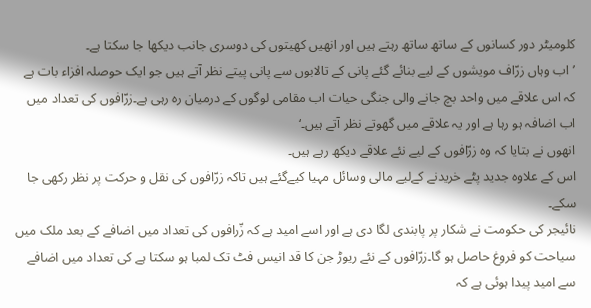کلومیٹر دور کسانوں کے ساتھ ساتھ رہتے ہیں اور انھیں کھیتوں کی دوسری جانب دیکھا جا سکتا ہے۔
’اب وہاں زرّاف مویشوں کے لیے بنائے گئے پانی کے تالابوں سے پانی پیتے نظر آتے ہیں جو ایک حوصلہ افزاء بات ہے کہ اس علاقے میں واحد بچ جانے والی جنگی حیات اب مقامی لوگوں کے درمیان رہ رہی ہے۔زرّافوں کی تعداد میں اب اضافہ ہو رہا ہے اور یہ علاقے میں گھوتے نظر آتے ہیں۔‘
انھوں نے بتایا کہ وہ زرّافوں کے لیے نئے علاقے دیکھ رہے ہیں۔
اس کے علاوہ جدید پٹے خریدنے کےلیے مالی وسائل مہیا کیےگئے ہیں تاکہ زرّافوں کی نقل و حرکت پر نظر رکھی جا سکے۔
نائیجر کی حکومت نے شکار پر پابندی لگا دی ہے اور اسے امید ہے کہ زّرافوں کی تعداد میں اضافے کے بعد ملک میں سیاحت کو فروغ حاصل ہو گا۔زرّافوں کے نئے ریوڑ جن کا قد انیس فٹ تک لمبا ہو سکتا ہے کی تعداد میں اضافے سے امید پیدا ہوئی ہے کہ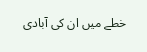خطے میں ان کی آبادی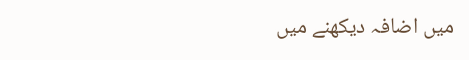میں اضافہ دیکھنے میں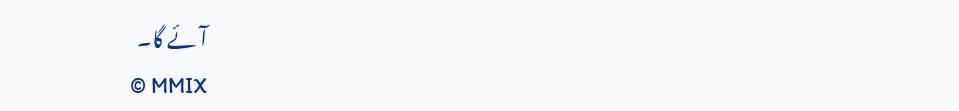آئے گا۔
© MMIX